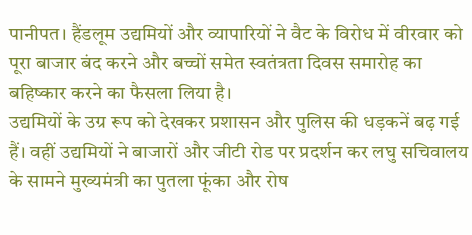पानीपत। हैंडलूम उद्यमियों और व्यापारियों ने वैट के विरोध में वीरवार को पूरा बाजार बंद करने और बच्चों समेत स्वतंत्रता दिवस समारोह का बहिष्कार करने का फैसला लिया है।
उद्यमियों के उग्र रूप को देखकर प्रशासन और पुलिस की धड़कनें बढ़ गई हैं। वहीं उद्यमियों ने बाजारों और जीटी रोड पर प्रदर्शन कर लघु सचिवालय के सामने मुख्यमंत्री का पुतला फूंका और रोष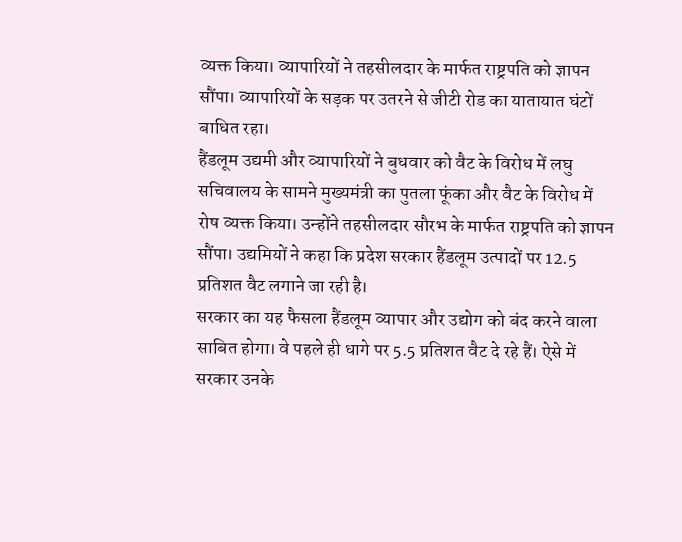व्यक्त किया। व्यापारियों ने तहसीलदार के मार्फत राष्ट्रपति को ज्ञापन सौंपा। व्यापारियों के सड़क पर उतरने से जीटी रोड का यातायात घंटों बाधित रहा।
हैंडलूम उद्यमी और व्यापारियों ने बुधवार को वैट के विरोध में लघु सचिवालय के सामने मुख्यमंत्री का पुतला फूंका और वैट के विरोध में रोष व्यक्त किया। उन्होंने तहसीलदार सौरभ के मार्फत राष्ट्रपति को ज्ञापन सौंपा। उद्यमियों ने कहा कि प्रदेश सरकार हैंडलूम उत्पादों पर 12.5 प्रतिशत वैट लगाने जा रही है।
सरकार का यह फैसला हैंडलूम व्यापार और उद्योग को बंद करने वाला साबित होगा। वे पहले ही धागे पर 5.5 प्रतिशत वैट दे रहे हैं। ऐसे में सरकार उनके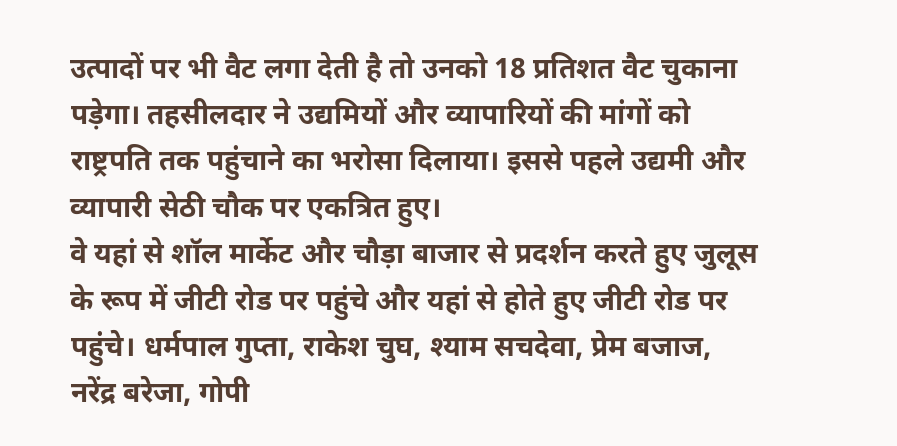उत्पादों पर भी वैट लगा देती है तो उनको 18 प्रतिशत वैट चुकाना पड़ेगा। तहसीलदार ने उद्यमियों और व्यापारियों की मांगों को राष्ट्रपति तक पहुंचाने का भरोसा दिलाया। इससे पहले उद्यमी और व्यापारी सेठी चौक पर एकत्रित हुए।
वे यहां से शॉल मार्केट और चौड़ा बाजार से प्रदर्शन करते हुए जुलूस के रूप में जीटी रोड पर पहुंचे और यहां से होते हुए जीटी रोड पर पहुंचे। धर्मपाल गुप्ता, राकेश चुघ, श्याम सचदेवा, प्रेम बजाज, नरेंद्र बरेजा, गोपी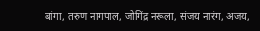बांगा, तरुण नागपाल, जोगिंद्र नरूला, संजय नारंग, अजय,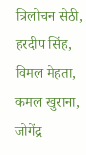त्रिलोचन सेठी, हरदीप सिंह, विमल मेहता, कमल खुराना, जोगेंद्र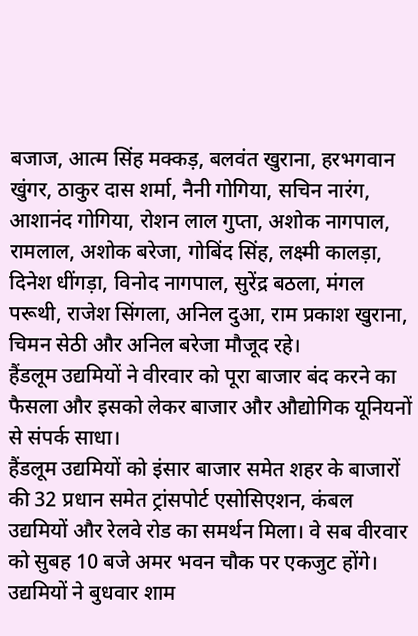बजाज, आत्म सिंह मक्कड़, बलवंत खुराना, हरभगवान खुंगर, ठाकुर दास शर्मा, नैनी गोगिया, सचिन नारंग, आशानंद गोगिया, रोशन लाल गुप्ता, अशोक नागपाल, रामलाल, अशोक बरेजा, गोबिंद सिंह, लक्ष्मी कालड़ा, दिनेश धींगड़ा, विनोद नागपाल, सुरेंद्र बठला, मंगल परूथी, राजेश सिंगला, अनिल दुआ, राम प्रकाश खुराना, चिमन सेठी और अनिल बरेजा मौजूद रहे।
हैंडलूम उद्यमियों ने वीरवार को पूरा बाजार बंद करने का फैसला और इसको लेकर बाजार और औद्योगिक यूनियनों से संपर्क साधा।
हैंडलूम उद्यमियों को इंसार बाजार समेत शहर के बाजारों की 32 प्रधान समेत ट्रांसपोर्ट एसोसिएशन, कंबल उद्यमियों और रेलवे रोड का समर्थन मिला। वे सब वीरवार को सुबह 10 बजे अमर भवन चौक पर एकजुट होंगे।
उद्यमियों ने बुधवार शाम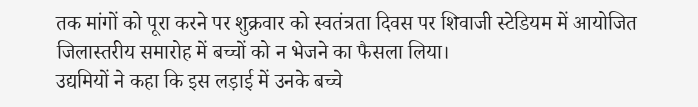तक मांगों को पूरा करने पर शुक्रवार को स्वतंत्रता दिवस पर शिवाजी स्टेडियम में आयोजित जिलास्तरीय समारोह में बच्चों को न भेजने का फैसला लिया।
उद्यमियों ने कहा कि इस लड़ाई में उनके बच्चे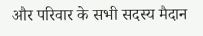और परिवार के सभी सदस्य मैदान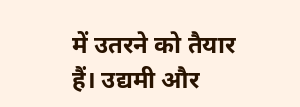में उतरने को तैयार हैं। उद्यमी और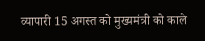व्यापारी 15 अगस्त को मुख्यमंत्री को काले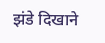झंडे दिखाने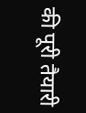की पूरी तैयारी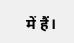में हैं।